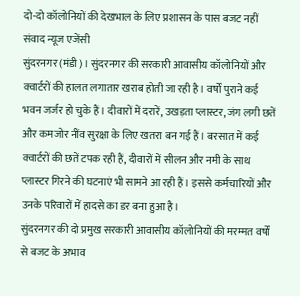दो-दो कॉलोनियों की देखभाल के लिए प्रशासन के पास बजट नहीं
संवाद न्यूज एजेंसी
सुंदरनगर (मंडी)। सुंदरनगर की सरकारी आवासीय कॉलोनियों और क्वार्टरों की हालत लगातार खराब होती जा रही है। वर्षों पुराने कई भवन जर्जर हो चुके हैं। दीवारों में दरारें, उखड़ता प्लास्टर, जंग लगी छतें और कमजोर नींव सुरक्षा के लिए खतरा बन गई हैं। बरसात में कई क्वार्टरों की छतें टपक रही हैं, दीवारों में सीलन और नमी के साथ प्लास्टर गिरने की घटनाएं भी सामने आ रही हैं। इससे कर्मचारियों और उनके परिवारों में हादसे का डर बना हुआ है।
सुंदरनगर की दो प्रमुख सरकारी आवासीय कॉलोनियों की मरम्मत वर्षों से बजट के अभाव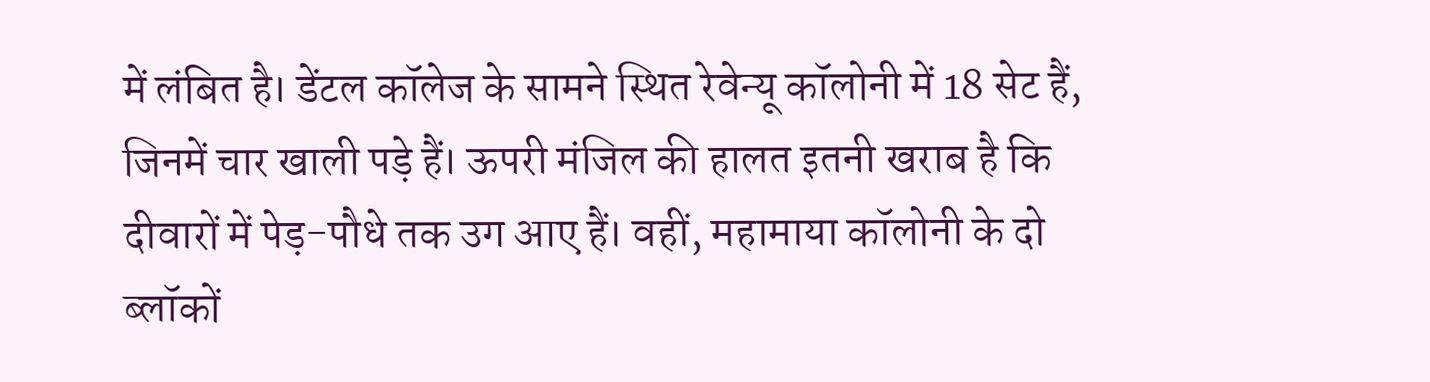में लंबित है। डेंटल कॉलेज के सामने स्थित रेवेन्यू कॉलोनी में 18 सेट हैं, जिनमें चार खाली पड़े हैं। ऊपरी मंजिल की हालत इतनी खराब है कि दीवारों में पेड़-पौधे तक उग आए हैं। वहीं, महामाया कॉलोनी के दो ब्लॉकों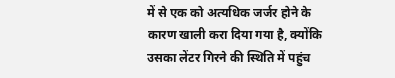में से एक को अत्यधिक जर्जर होने के कारण खाली करा दिया गया है, क्योंकि उसका लेंटर गिरने की स्थिति में पहुंच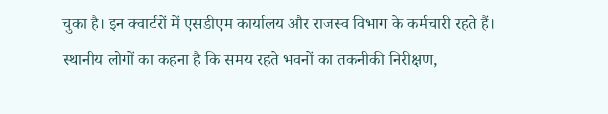चुका है। इन क्वार्टरों में एसडीएम कार्यालय और राजस्व विभाग के कर्मचारी रहते हैं। स्थानीय लोगों का कहना है कि समय रहते भवनों का तकनीकी निरीक्षण,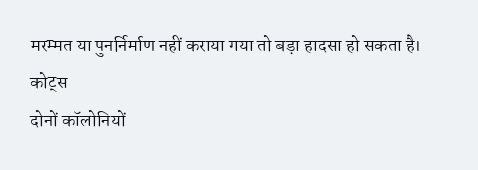मरम्मत या पुनर्निर्माण नहीं कराया गया तो बड़ा हादसा हो सकता है।
कोट्स
दोनों कॉलोनियों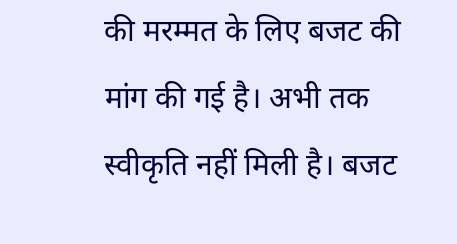की मरम्मत के लिए बजट की मांग की गई है। अभी तक स्वीकृति नहीं मिली है। बजट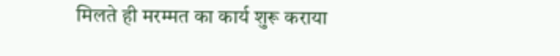मिलते ही मरम्मत का कार्य शुरू कराया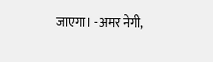जाएगा। -अमर नेगी,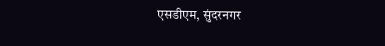एसडीएम, सुंदरनगर